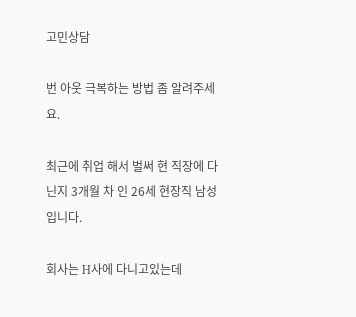고민상담

번 아웃 극복하는 방법 좀 알려주세요.

최근에 취업 해서 벌써 현 직장에 다닌지 3개월 차 인 26세 현장직 남성입니다.

회사는 H사에 다니고있는데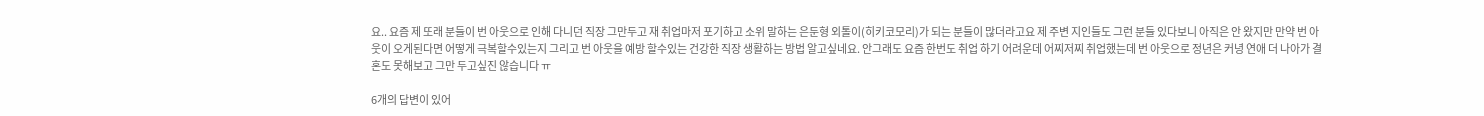요.. 요즘 제 또래 분들이 번 아웃으로 인해 다니던 직장 그만두고 재 취업마저 포기하고 소위 말하는 은둔형 외톨이(히키코모리)가 되는 분들이 많더라고요 제 주변 지인들도 그런 분들 있다보니 아직은 안 왔지만 만약 번 아웃이 오게된다면 어떻게 극복할수있는지 그리고 번 아웃을 예방 할수있는 건강한 직장 생활하는 방법 알고싶네요. 안그래도 요즘 한번도 취업 하기 어려운데 어찌저찌 취업했는데 번 아웃으로 정년은 커녕 연애 더 나아가 결혼도 못해보고 그만 두고싶진 않습니다 ㅠ

6개의 답변이 있어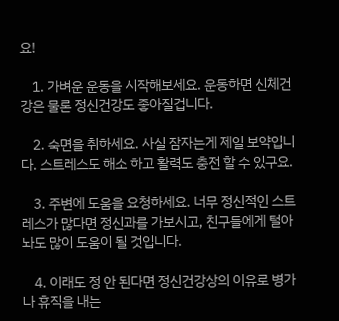요!

    1. 가벼운 운동을 시작해보세요. 운동하면 신체건강은 물론 정신건강도 좋아질겁니다.

    2. 숙면을 취하세요. 사실 잠자는게 제일 보약입니다. 스트레스도 해소 하고 활력도 충전 할 수 있구요.

    3. 주변에 도움을 요청하세요. 너무 정신적인 스트레스가 많다면 정신과를 가보시고, 친구들에게 털아놔도 많이 도움이 될 것입니다.

    4. 이래도 정 안 된다면 정신건강상의 이유로 병가나 휴직을 내는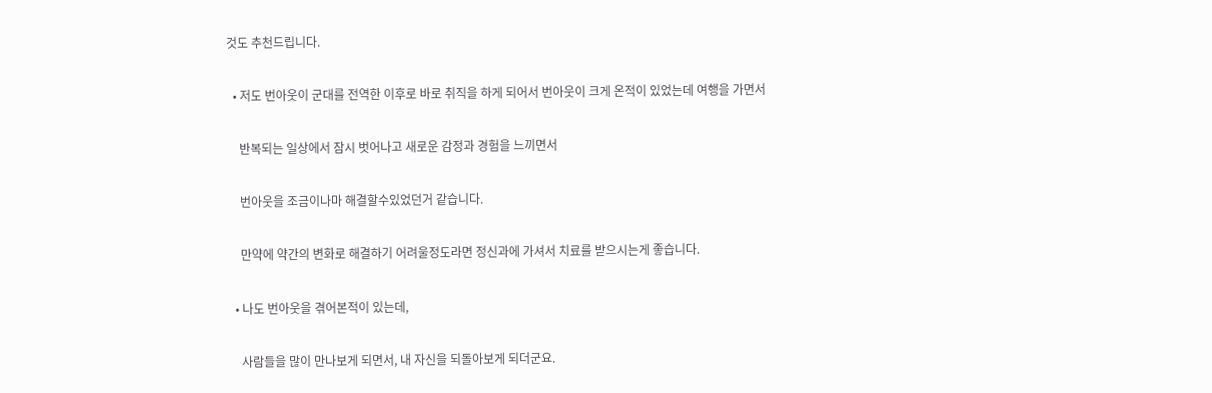것도 추천드립니다.

  • 저도 번아웃이 군대를 전역한 이후로 바로 취직을 하게 되어서 번아웃이 크게 온적이 있었는데 여행을 가면서

    반복되는 일상에서 잠시 벗어나고 새로운 감정과 경험을 느끼면서

    번아웃을 조금이나마 해결할수있었던거 같습니다.

    만약에 약간의 변화로 해결하기 어려울정도라면 정신과에 가셔서 치료를 받으시는게 좋습니다.

  • 나도 번아웃을 겪어본적이 있는데,

    사람들을 많이 만나보게 되면서, 내 자신을 되돌아보게 되더군요.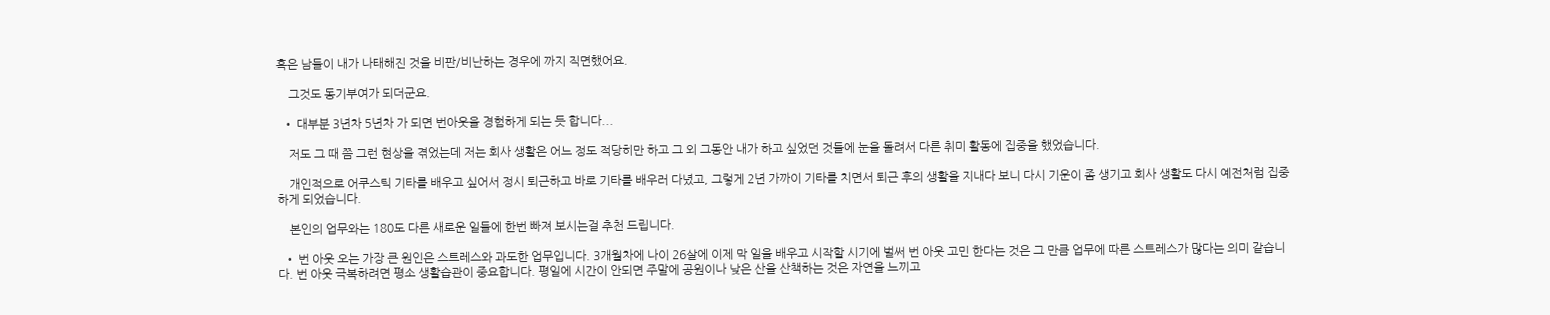혹은 남들이 내가 나태해진 것을 비판/비난하는 경우에 까지 직면했어요.

    그것도 동기부여가 되더군요.

  • 대부분 3년차 5년차 가 되면 번아웃을 경험하게 되는 듯 합니다...

    저도 그 때 쯤 그런 현상을 겪었는데 저는 회사 생활은 어느 정도 적당히만 하고 그 외 그동안 내가 하고 싶었던 것들에 눈을 돌려서 다른 취미 활동에 집중을 했었습니다.

    개인적으로 어쿠스틱 기타를 배우고 싶어서 정시 퇴근하고 바로 기타를 배우러 다녔고, 그렇게 2년 가까이 기타를 치면서 퇴근 후의 생활을 지내다 보니 다시 기운이 좀 생기고 회사 생활도 다시 예전처럼 집중하게 되었습니다.

    본인의 업무와는 180도 다른 새로운 일들에 한번 빠져 보시는걸 추천 드립니다.

  • 번 아웃 오는 가장 큰 원인은 스트레스와 과도한 업무입니다. 3개월차에 나이 26살에 이제 막 일을 배우고 시작할 시기에 벌써 번 아웃 고민 한다는 것은 그 만큼 업무에 따른 스트레스가 많다는 의미 같습니다. 번 아웃 극복하려면 평소 생활습관이 중요합니다. 평일에 시간이 안되면 주말에 공원이나 낮은 산을 산책하는 것은 자연을 느끼고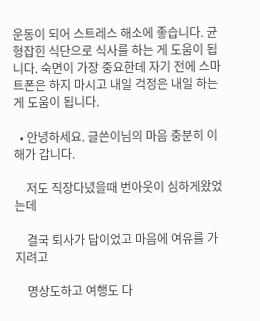운동이 되어 스트레스 해소에 좋습니다. 균형잡힌 식단으로 식사를 하는 게 도움이 됩니다. 숙면이 가장 중요한데 자기 전에 스마트폰은 하지 마시고 내일 걱정은 내일 하는 게 도움이 됩니다.

  • 안녕하세요. 글쓴이님의 마음 충분히 이해가 갑니다.

    저도 직장다녔을때 번아웃이 심하게왔었는데

    결국 퇴사가 답이었고 마음에 여유를 가지려고

    명상도하고 여행도 다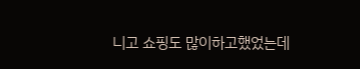니고 쇼핑도 많이하고했었는데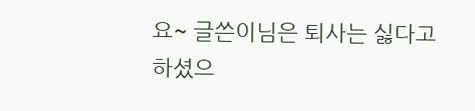요~ 글쓴이님은 퇴사는 싫다고 하셨으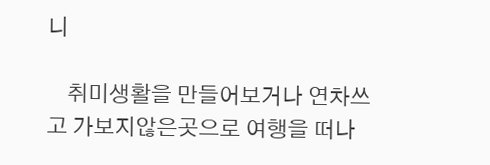니

    취미생활을 만들어보거나 연차쓰고 가보지않은곳으로 여행을 떠나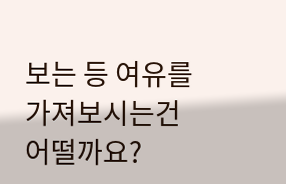보는 등 여유를 가져보시는건 어떨까요?